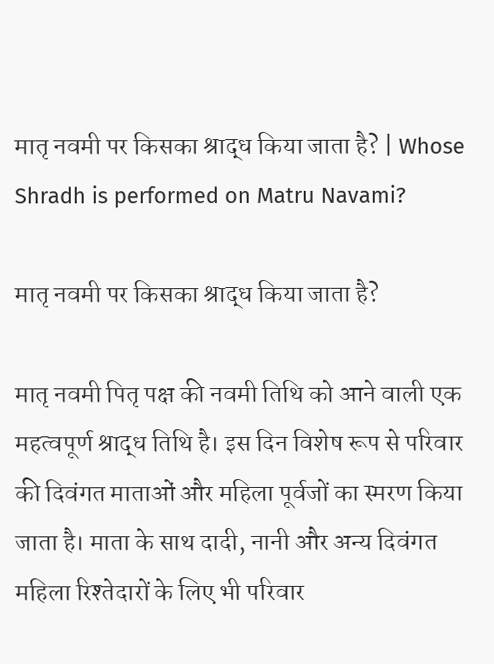मातृ नवमी पर किसका श्राद्ध किया जाता है? | Whose Shradh is performed on Matru Navami?

मातृ नवमी पर किसका श्राद्ध किया जाता है?

मातृ नवमी पितृ पक्ष की नवमी तिथि को आने वाली एक महत्वपूर्ण श्राद्ध तिथि है। इस दिन विशेष रूप से परिवार की दिवंगत माताओं और महिला पूर्वजों का स्मरण किया जाता है। माता के साथ दादी, नानी और अन्य दिवंगत महिला रिश्तेदारों के लिए भी परिवार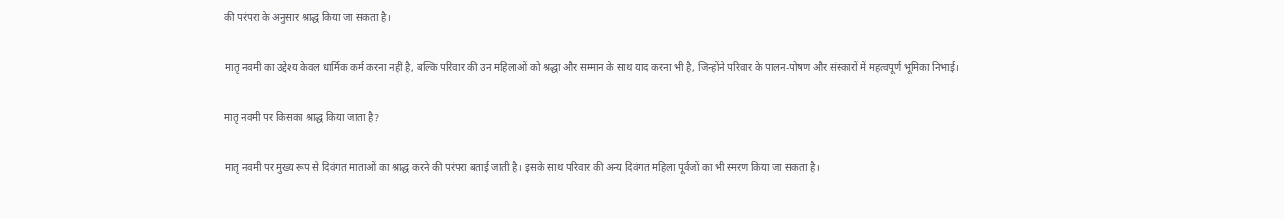की परंपरा के अनुसार श्राद्ध किया जा सकता है।

मातृ नवमी का उद्देश्य केवल धार्मिक कर्म करना नहीं है, बल्कि परिवार की उन महिलाओं को श्रद्धा और सम्मान के साथ याद करना भी है, जिन्होंने परिवार के पालन-पोषण और संस्कारों में महत्वपूर्ण भूमिका निभाई।

मातृ नवमी पर किसका श्राद्ध किया जाता है?

मातृ नवमी पर मुख्य रूप से दिवंगत माताओं का श्राद्ध करने की परंपरा बताई जाती है। इसके साथ परिवार की अन्य दिवंगत महिला पूर्वजों का भी स्मरण किया जा सकता है।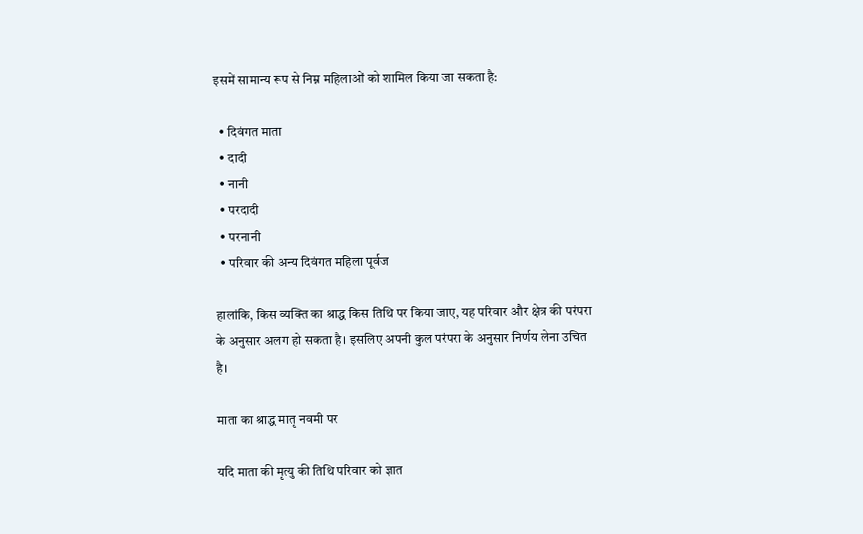इसमें सामान्य रूप से निम्न महिलाओं को शामिल किया जा सकता है:

  • दिवंगत माता
  • दादी
  • नानी
  • परदादी
  • परनानी
  • परिवार की अन्य दिवंगत महिला पूर्वज

हालांकि, किस व्यक्ति का श्राद्ध किस तिथि पर किया जाए, यह परिवार और क्षेत्र की परंपरा के अनुसार अलग हो सकता है। इसलिए अपनी कुल परंपरा के अनुसार निर्णय लेना उचित है।

माता का श्राद्ध मातृ नवमी पर

यदि माता की मृत्यु की तिथि परिवार को ज्ञात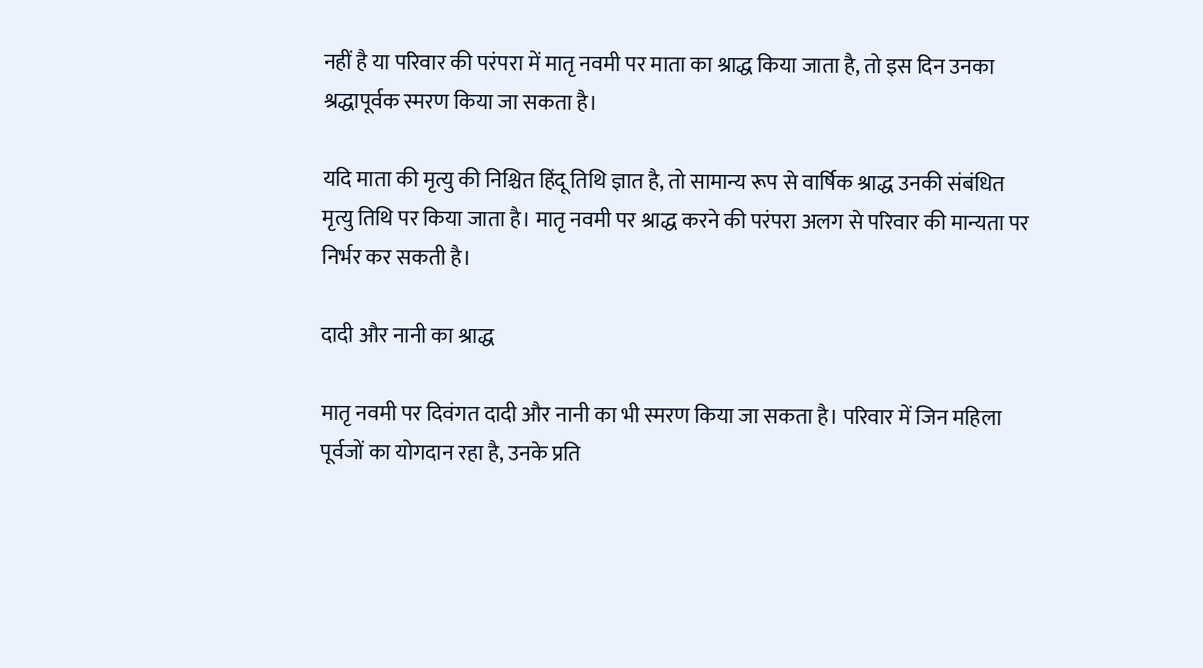नहीं है या परिवार की परंपरा में मातृ नवमी पर माता का श्राद्ध किया जाता है, तो इस दिन उनका श्रद्धापूर्वक स्मरण किया जा सकता है।

यदि माता की मृत्यु की निश्चित हिंदू तिथि ज्ञात है, तो सामान्य रूप से वार्षिक श्राद्ध उनकी संबंधित मृत्यु तिथि पर किया जाता है। मातृ नवमी पर श्राद्ध करने की परंपरा अलग से परिवार की मान्यता पर निर्भर कर सकती है।

दादी और नानी का श्राद्ध

मातृ नवमी पर दिवंगत दादी और नानी का भी स्मरण किया जा सकता है। परिवार में जिन महिला पूर्वजों का योगदान रहा है, उनके प्रति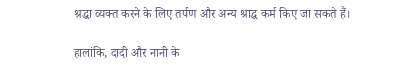श्रद्धा व्यक्त करने के लिए तर्पण और अन्य श्राद्ध कर्म किए जा सकते हैं।

हालांकि, दादी और नानी के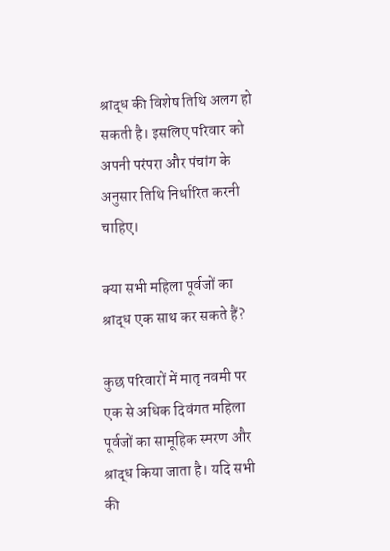श्राद्ध की विशेष तिथि अलग हो सकती है। इसलिए परिवार को अपनी परंपरा और पंचांग के अनुसार तिथि निर्धारित करनी चाहिए।

क्या सभी महिला पूर्वजों का श्राद्ध एक साथ कर सकते हैं?

कुछ परिवारों में मातृ नवमी पर एक से अधिक दिवंगत महिला पूर्वजों का सामूहिक स्मरण और श्राद्ध किया जाता है। यदि सभी की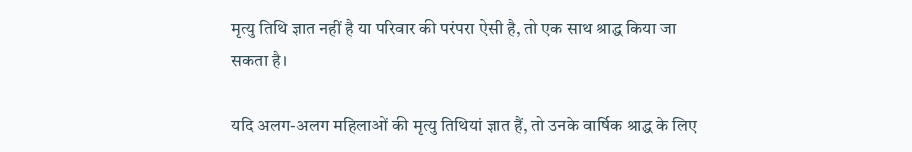मृत्यु तिथि ज्ञात नहीं है या परिवार की परंपरा ऐसी है, तो एक साथ श्राद्ध किया जा सकता है।

यदि अलग-अलग महिलाओं की मृत्यु तिथियां ज्ञात हैं, तो उनके वार्षिक श्राद्ध के लिए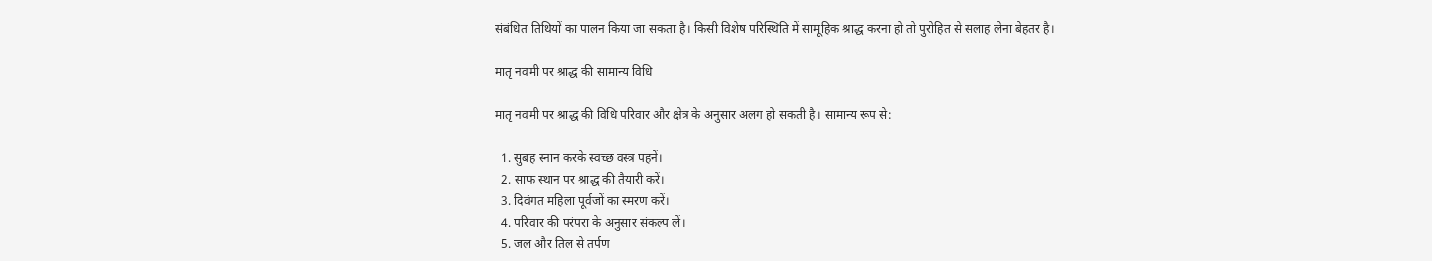संबंधित तिथियों का पालन किया जा सकता है। किसी विशेष परिस्थिति में सामूहिक श्राद्ध करना हो तो पुरोहित से सलाह लेना बेहतर है।

मातृ नवमी पर श्राद्ध की सामान्य विधि

मातृ नवमी पर श्राद्ध की विधि परिवार और क्षेत्र के अनुसार अलग हो सकती है। सामान्य रूप से:

  1. सुबह स्नान करके स्वच्छ वस्त्र पहनें।
  2. साफ स्थान पर श्राद्ध की तैयारी करें।
  3. दिवंगत महिला पूर्वजों का स्मरण करें।
  4. परिवार की परंपरा के अनुसार संकल्प लें।
  5. जल और तिल से तर्पण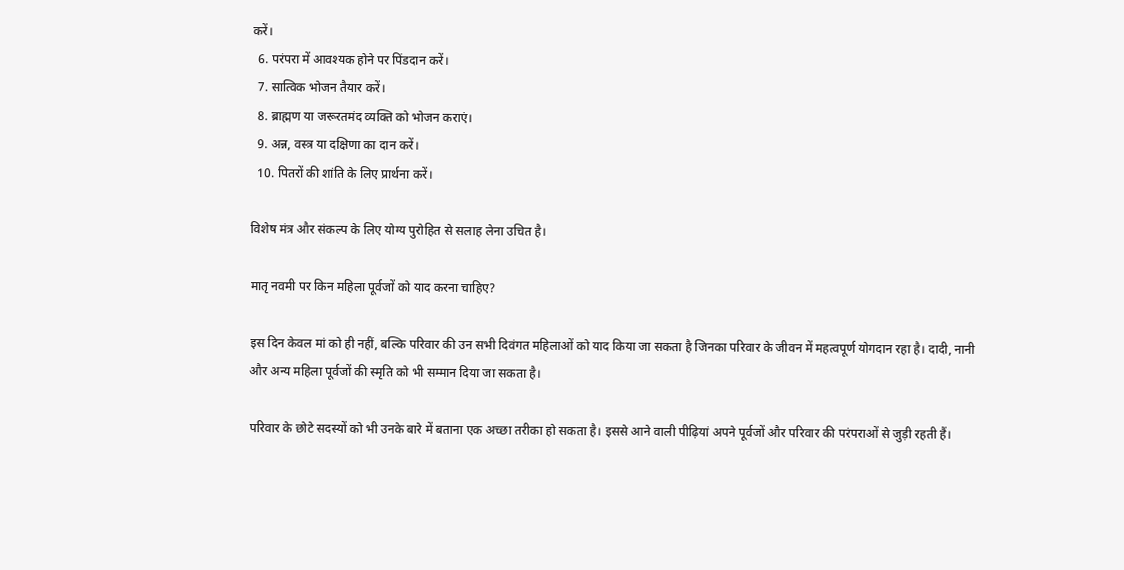करें।
  6. परंपरा में आवश्यक होने पर पिंडदान करें।
  7. सात्विक भोजन तैयार करें।
  8. ब्राह्मण या जरूरतमंद व्यक्ति को भोजन कराएं।
  9. अन्न, वस्त्र या दक्षिणा का दान करें।
  10. पितरों की शांति के लिए प्रार्थना करें।

विशेष मंत्र और संकल्प के लिए योग्य पुरोहित से सलाह लेना उचित है।

मातृ नवमी पर किन महिला पूर्वजों को याद करना चाहिए?

इस दिन केवल मां को ही नहीं, बल्कि परिवार की उन सभी दिवंगत महिलाओं को याद किया जा सकता है जिनका परिवार के जीवन में महत्वपूर्ण योगदान रहा है। दादी, नानी और अन्य महिला पूर्वजों की स्मृति को भी सम्मान दिया जा सकता है।

परिवार के छोटे सदस्यों को भी उनके बारे में बताना एक अच्छा तरीका हो सकता है। इससे आने वाली पीढ़ियां अपने पूर्वजों और परिवार की परंपराओं से जुड़ी रहती हैं।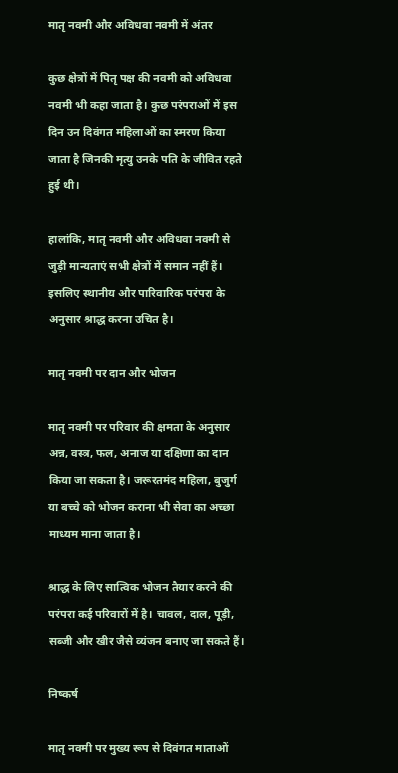मातृ नवमी और अविधवा नवमी में अंतर

कुछ क्षेत्रों में पितृ पक्ष की नवमी को अविधवा नवमी भी कहा जाता है। कुछ परंपराओं में इस दिन उन दिवंगत महिलाओं का स्मरण किया जाता है जिनकी मृत्यु उनके पति के जीवित रहते हुई थी।

हालांकि, मातृ नवमी और अविधवा नवमी से जुड़ी मान्यताएं सभी क्षेत्रों में समान नहीं हैं। इसलिए स्थानीय और पारिवारिक परंपरा के अनुसार श्राद्ध करना उचित है।

मातृ नवमी पर दान और भोजन

मातृ नवमी पर परिवार की क्षमता के अनुसार अन्न, वस्त्र, फल, अनाज या दक्षिणा का दान किया जा सकता है। जरूरतमंद महिला, बुजुर्ग या बच्चे को भोजन कराना भी सेवा का अच्छा माध्यम माना जाता है।

श्राद्ध के लिए सात्विक भोजन तैयार करने की परंपरा कई परिवारों में है। चावल, दाल, पूड़ी, सब्जी और खीर जैसे व्यंजन बनाए जा सकते हैं।

निष्कर्ष

मातृ नवमी पर मुख्य रूप से दिवंगत माताओं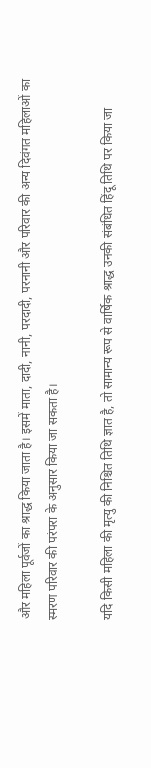और महिला पूर्वजों का श्राद्ध किया जाता है। इसमें माता, दादी, नानी, परदादी, परनानी और परिवार की अन्य दिवंगत महिलाओं का स्मरण परिवार की परंपरा के अनुसार किया जा सकता है।

यदि किसी महिला की मृत्यु की निश्चित तिथि ज्ञात है, तो सामान्य रूप से वार्षिक श्राद्ध उनकी संबंधित हिंदू तिथि पर किया जा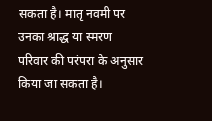सकता है। मातृ नवमी पर उनका श्राद्ध या स्मरण परिवार की परंपरा के अनुसार किया जा सकता है।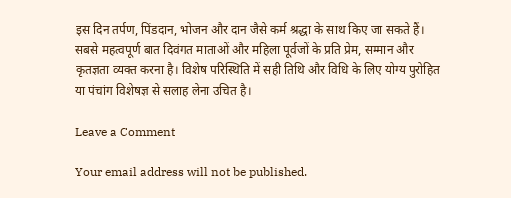इस दिन तर्पण, पिंडदान, भोजन और दान जैसे कर्म श्रद्धा के साथ किए जा सकते हैं। सबसे महत्वपूर्ण बात दिवंगत माताओं और महिला पूर्वजों के प्रति प्रेम, सम्मान और कृतज्ञता व्यक्त करना है। विशेष परिस्थिति में सही तिथि और विधि के लिए योग्य पुरोहित या पंचांग विशेषज्ञ से सलाह लेना उचित है।

Leave a Comment

Your email address will not be published.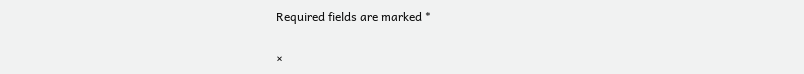Required fields are marked *

×